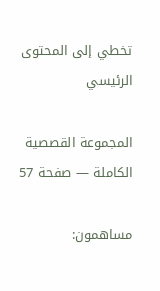تخطي إلى المحتوى الرئيسي

المجموعة القصصية الكاملة — صفحة 57

مساهمون: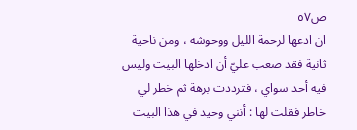ص٥٧
ان ادعها لرحمة الليل ووحوشه ، ومن ناحية ثانية فقد صعب عليّ أن ادخلها البيت وليس فيه أحد سواي ، فترددت برهة ثم خطر لي خاطر فقلت لها : أنني وحيد في هذا البيت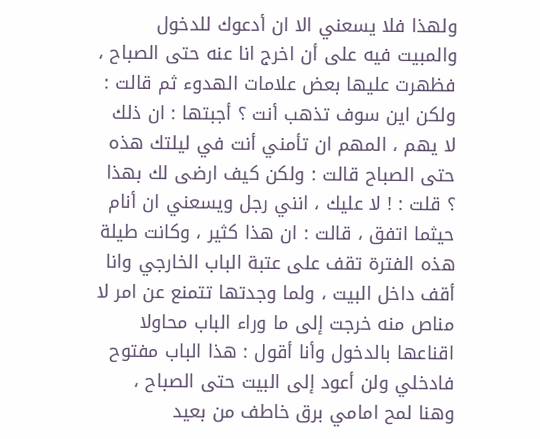ولهذا فلا يسعني الا ان أدعوك للدخول والمبيت فيه على أن اخرج انا عنه حتى الصباح ، فظهرت عليها بعض علامات الهدوء ثم قالت : ولكن اين سوف تذهب أنت ؟ أجبتها : ان ذلك لا يهم ، المهم ان تأمني أنت في ليلتك هذه حتى الصباح قالت : ولكن كيف ارضى لك بهذا ؟ قلت : ! لا عليك ، انني رجل ويسعني ان أنام حيثما اتفق ، قالت : ان هذا كثير ، وكانت طيلة هذه الفترة تقف على عتبة الباب الخارجي وانا أقف داخل البيت ، ولما وجدتها تتمنع عن امر لا مناص منه خرجت إلى ما وراء الباب محاولا اقناعها بالدخول وأنا أقول : هذا الباب مفتوح فادخلي ولن أعود إلى البيت حتى الصباح ، وهنا لمح امامي برق خاطف من بعيد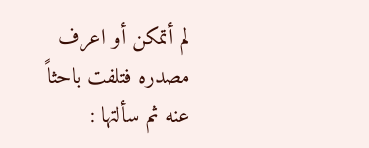لم أتمكن أو اعرف مصدره فتلفت باحثاً عنه ثم سألتها :